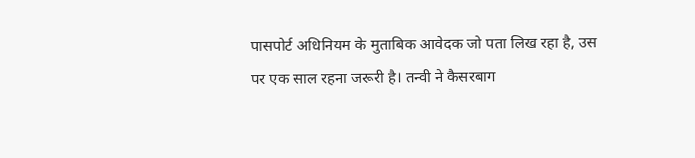पासपोर्ट अधिनियम के मुताबिक आवेदक जो पता लिख रहा है, उस पर एक साल रहना जरूरी है। तन्वी ने कैसरबाग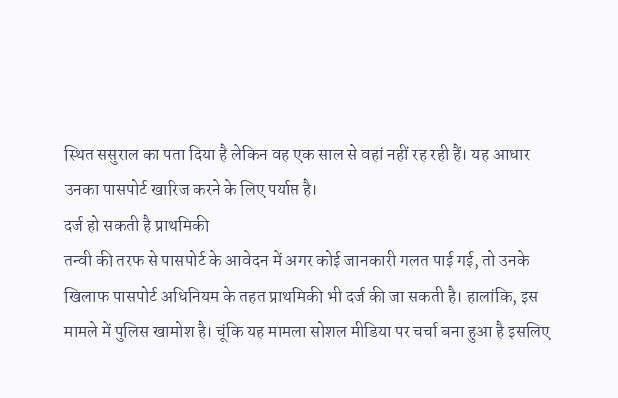स्थित ससुराल का पता दिया है लेकिन वह एक साल से वहां नहीं रह रही हैं। यह आधार उनका पासपोर्ट खारिज करने के लिए पर्याप्त है।
दर्ज हो सकती है प्राथमिकी
तन्वी की तरफ से पासपोर्ट के आवेदन में अगर कोई जानकारी गलत पाई गई, तो उनके खिलाफ पासपोर्ट अधिनियम के तहत प्राथमिकी भी दर्ज की जा सकती है। हालांकि, इस मामले में पुलिस खामोश है। चूंकि यह मामला सोशल मीडिया पर चर्चा बना हुआ है इसलिए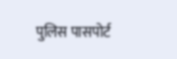पुलिस पासपोर्ट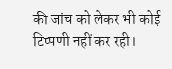की जांच को लेकर भी कोई टिप्पणी नहीं कर रही।